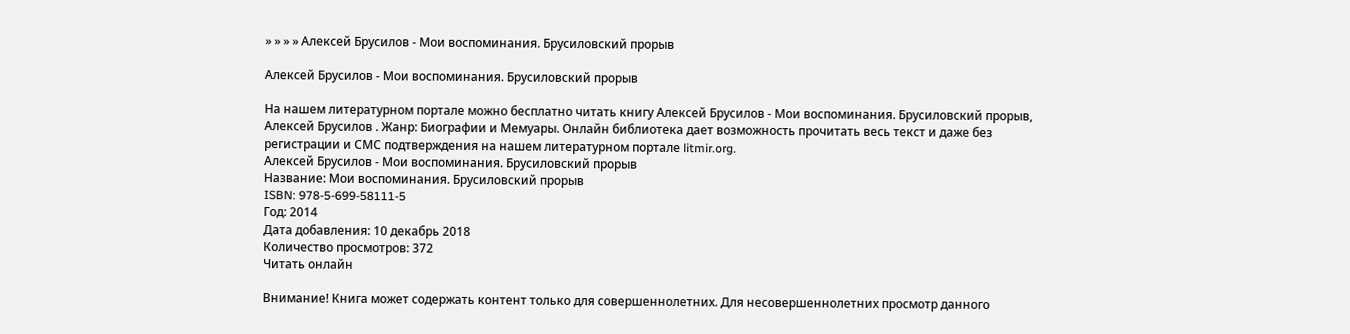» » » » Алексей Брусилов - Мои воспоминания. Брусиловский прорыв

Алексей Брусилов - Мои воспоминания. Брусиловский прорыв

На нашем литературном портале можно бесплатно читать книгу Алексей Брусилов - Мои воспоминания. Брусиловский прорыв, Алексей Брусилов . Жанр: Биографии и Мемуары. Онлайн библиотека дает возможность прочитать весь текст и даже без регистрации и СМС подтверждения на нашем литературном портале litmir.org.
Алексей Брусилов - Мои воспоминания. Брусиловский прорыв
Название: Мои воспоминания. Брусиловский прорыв
ISBN: 978-5-699-58111-5
Год: 2014
Дата добавления: 10 декабрь 2018
Количество просмотров: 372
Читать онлайн

Внимание! Книга может содержать контент только для совершеннолетних. Для несовершеннолетних просмотр данного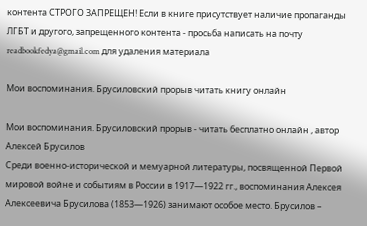контента СТРОГО ЗАПРЕЩЕН! Если в книге присутствует наличие пропаганды ЛГБТ и другого, запрещенного контента - просьба написать на почту readbookfedya@gmail.com для удаления материала

Мои воспоминания. Брусиловский прорыв читать книгу онлайн

Мои воспоминания. Брусиловский прорыв - читать бесплатно онлайн , автор Алексей Брусилов
Среди военно-исторической и мемуарной литературы, посвященной Первой мировой войне и событиям в России в 1917—1922 гг., воспоминания Алексея Алексеевича Брусилова (1853—1926) занимают особое место. Брусилов –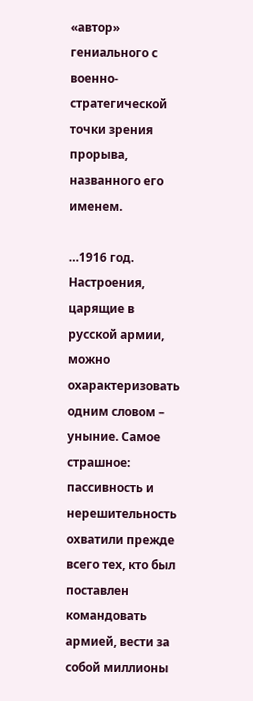«автор» гениального с военно-стратегической точки зрения прорыва, названного его именем.

…1916 год. Настроения, царящие в русской армии, можно охарактеризовать одним словом – уныние. Самое страшное: пассивность и нерешительность охватили прежде всего тех, кто был поставлен командовать армией, вести за собой миллионы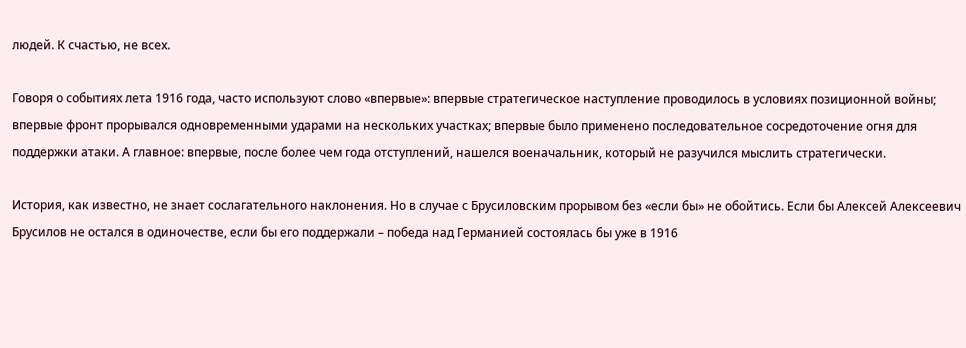людей. К счастью, не всех.

Говоря о событиях лета 1916 года, часто используют слово «впервые»: впервые стратегическое наступление проводилось в условиях позиционной войны; впервые фронт прорывался одновременными ударами на нескольких участках; впервые было применено последовательное сосредоточение огня для поддержки атаки. А главное: впервые, после более чем года отступлений, нашелся военачальник, который не разучился мыслить стратегически.

История, как известно, не знает сослагательного наклонения. Но в случае с Брусиловским прорывом без «если бы» не обойтись. Если бы Алексей Алексеевич Брусилов не остался в одиночестве, если бы его поддержали – победа над Германией состоялась бы уже в 1916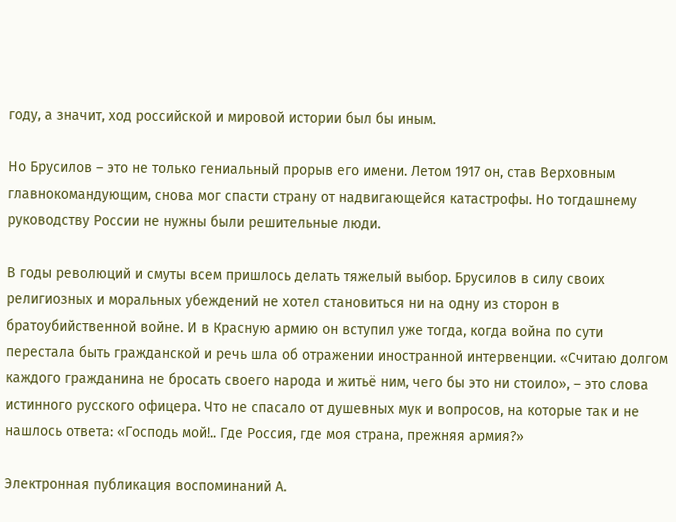году, а значит, ход российской и мировой истории был бы иным.

Но Брусилов – это не только гениальный прорыв его имени. Летом 1917 он, став Верховным главнокомандующим, снова мог спасти страну от надвигающейся катастрофы. Но тогдашнему руководству России не нужны были решительные люди.

В годы революций и смуты всем пришлось делать тяжелый выбор. Брусилов в силу своих религиозных и моральных убеждений не хотел становиться ни на одну из сторон в братоубийственной войне. И в Красную армию он вступил уже тогда, когда война по сути перестала быть гражданской и речь шла об отражении иностранной интервенции. «Считаю долгом каждого гражданина не бросать своего народа и житьё ним, чего бы это ни стоило», – это слова истинного русского офицера. Что не спасало от душевных мук и вопросов, на которые так и не нашлось ответа: «Господь мой!.. Где Россия, где моя страна, прежняя армия?»

Электронная публикация воспоминаний А.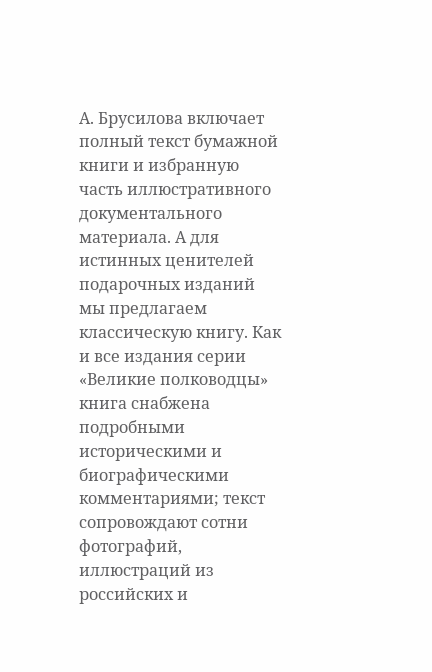А. Брусилова включает полный текст бумажной книги и избранную часть иллюстративного документального материала. А для истинных ценителей подарочных изданий мы предлагаем классическую книгу. Как и все издания серии «Великие полководцы» книга снабжена подробными историческими и биографическими комментариями; текст сопровождают сотни фотографий, иллюстраций из российских и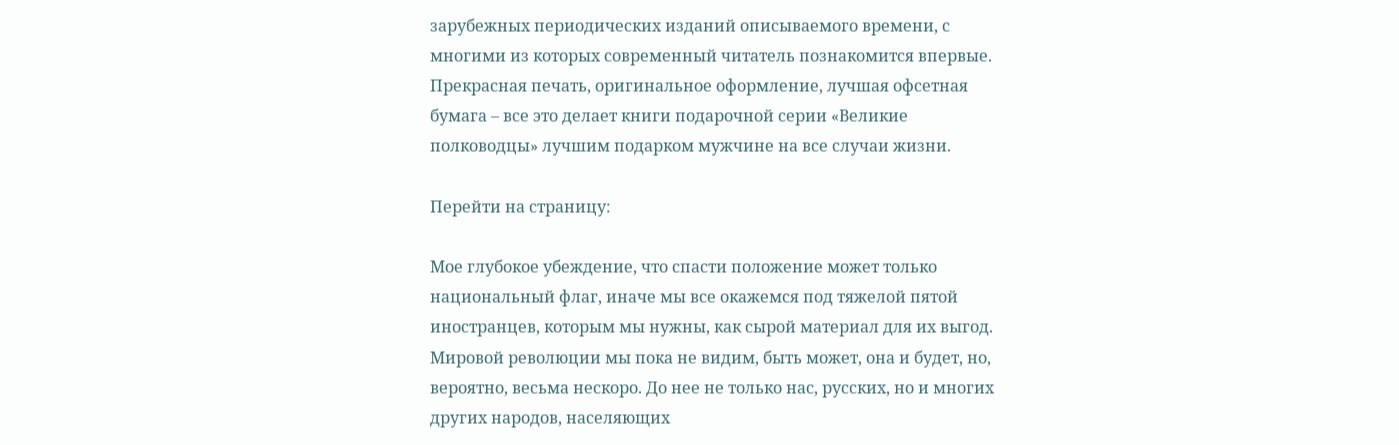зарубежных периодических изданий описываемого времени, с многими из которых современный читатель познакомится впервые. Прекрасная печать, оригинальное оформление, лучшая офсетная бумага – все это делает книги подарочной серии «Великие полководцы» лучшим подарком мужчине на все случаи жизни.

Перейти на страницу:

Мое глубокое убеждение, что спасти положение может только национальный флаг, иначе мы все окажемся под тяжелой пятой иностранцев, которым мы нужны, как сырой материал для их выгод. Мировой революции мы пока не видим, быть может, она и будет, но, вероятно, весьма нескоро. До нее не только нас, русских, но и многих других народов, населяющих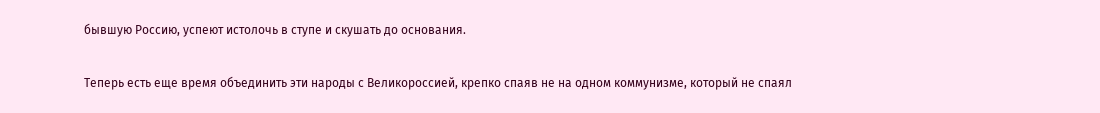бывшую Россию, успеют истолочь в ступе и скушать до основания.

Теперь есть еще время объединить эти народы с Великороссией, крепко спаяв не на одном коммунизме, который не спаял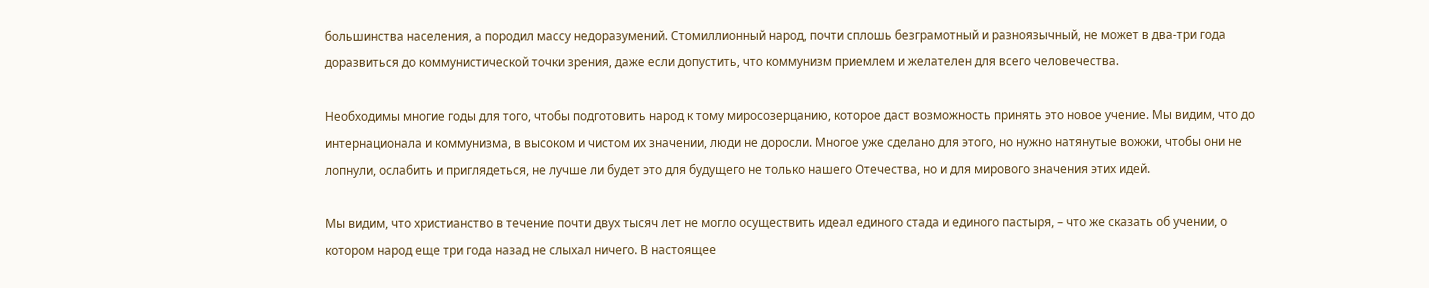большинства населения, а породил массу недоразумений. Стомиллионный народ, почти сплошь безграмотный и разноязычный, не может в два-три года доразвиться до коммунистической точки зрения, даже если допустить, что коммунизм приемлем и желателен для всего человечества.

Необходимы многие годы для того, чтобы подготовить народ к тому миросозерцанию, которое даст возможность принять это новое учение. Мы видим, что до интернационала и коммунизма, в высоком и чистом их значении, люди не доросли. Многое уже сделано для этого, но нужно натянутые вожжи, чтобы они не лопнули, ослабить и приглядеться, не лучше ли будет это для будущего не только нашего Отечества, но и для мирового значения этих идей.

Мы видим, что христианство в течение почти двух тысяч лет не могло осуществить идеал единого стада и единого пастыря, – что же сказать об учении, о котором народ еще три года назад не слыхал ничего. В настоящее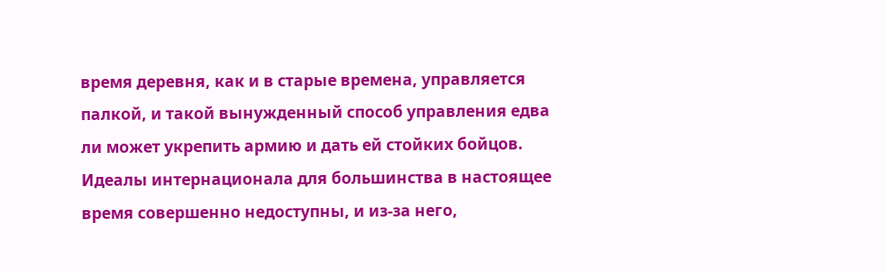время деревня, как и в старые времена, управляется палкой, и такой вынужденный способ управления едва ли может укрепить армию и дать ей стойких бойцов. Идеалы интернационала для большинства в настоящее время совершенно недоступны, и из-за него,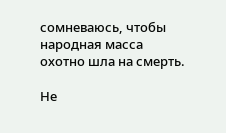сомневаюсь, чтобы народная масса охотно шла на смерть.

Не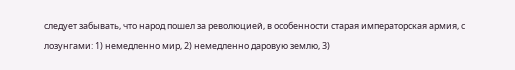следует забывать, что народ пошел за революцией, в особенности старая императорская армия, с лозунгами: 1) немедленно мир, 2) немедленно даровую землю, 3)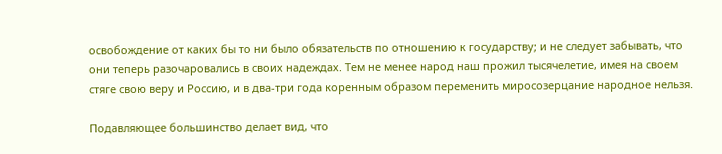освобождение от каких бы то ни было обязательств по отношению к государству; и не следует забывать, что они теперь разочаровались в своих надеждах. Тем не менее народ наш прожил тысячелетие, имея на своем стяге свою веру и Россию, и в два-три года коренным образом переменить миросозерцание народное нельзя.

Подавляющее большинство делает вид, что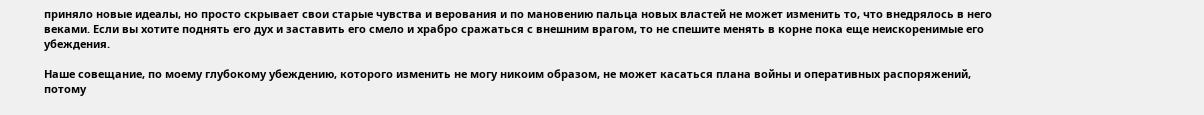приняло новые идеалы, но просто скрывает свои старые чувства и верования и по мановению пальца новых властей не может изменить то, что внедрялось в него веками. Если вы хотите поднять его дух и заставить его смело и храбро сражаться с внешним врагом, то не спешите менять в корне пока еще неискоренимые его убеждения.

Наше совещание, по моему глубокому убеждению, которого изменить не могу никоим образом, не может касаться плана войны и оперативных распоряжений, потому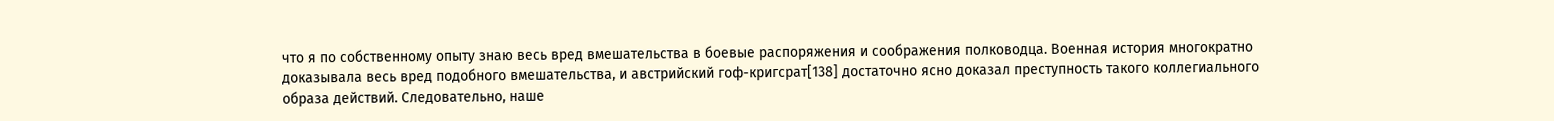что я по собственному опыту знаю весь вред вмешательства в боевые распоряжения и соображения полководца. Военная история многократно доказывала весь вред подобного вмешательства, и австрийский гоф-кригсрат[138] достаточно ясно доказал преступность такого коллегиального образа действий. Следовательно, наше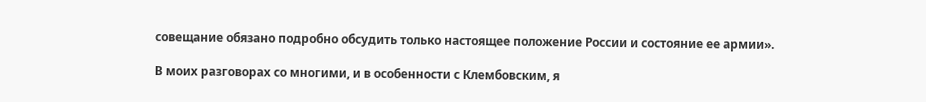совещание обязано подробно обсудить только настоящее положение России и состояние ее армии».

В моих разговорах со многими, и в особенности с Клембовским, я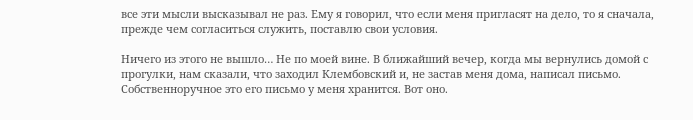все эти мысли высказывал не раз. Ему я говорил, что если меня пригласят на дело, то я сначала, прежде чем согласиться служить, поставлю свои условия.

Ничего из этого не вышло… Не по моей вине. В ближайший вечер, когда мы вернулись домой с прогулки, нам сказали, что заходил Клембовский и, не застав меня дома, написал письмо. Собственноручное это его письмо у меня хранится. Вот оно.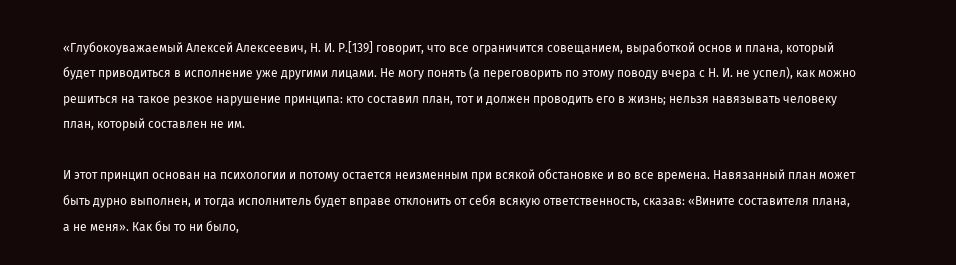«Глубокоуважаемый Алексей Алексеевич, Н. И. Р.[139] говорит, что все ограничится совещанием, выработкой основ и плана, который будет приводиться в исполнение уже другими лицами. Не могу понять (а переговорить по этому поводу вчера с Н. И. не успел), как можно решиться на такое резкое нарушение принципа: кто составил план, тот и должен проводить его в жизнь; нельзя навязывать человеку план, который составлен не им.

И этот принцип основан на психологии и потому остается неизменным при всякой обстановке и во все времена. Навязанный план может быть дурно выполнен, и тогда исполнитель будет вправе отклонить от себя всякую ответственность, сказав: «Вините составителя плана, а не меня». Как бы то ни было,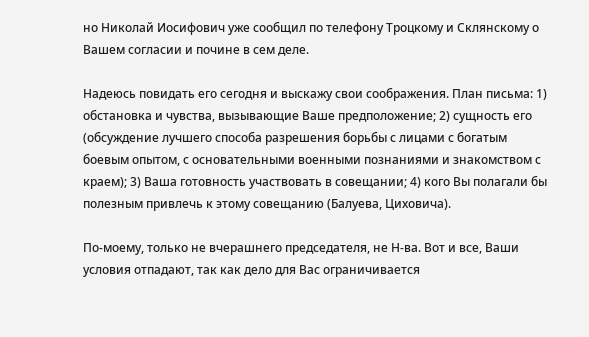но Николай Иосифович уже сообщил по телефону Троцкому и Склянскому о Вашем согласии и почине в сем деле.

Надеюсь повидать его сегодня и выскажу свои соображения. План письма: 1) обстановка и чувства, вызывающие Ваше предположение; 2) сущность его (обсуждение лучшего способа разрешения борьбы с лицами с богатым боевым опытом, с основательными военными познаниями и знакомством с краем); 3) Ваша готовность участвовать в совещании; 4) кого Вы полагали бы полезным привлечь к этому совещанию (Балуева, Циховича).

По-моему, только не вчерашнего председателя, не Н-ва. Вот и все, Ваши условия отпадают, так как дело для Вас ограничивается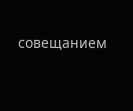совещанием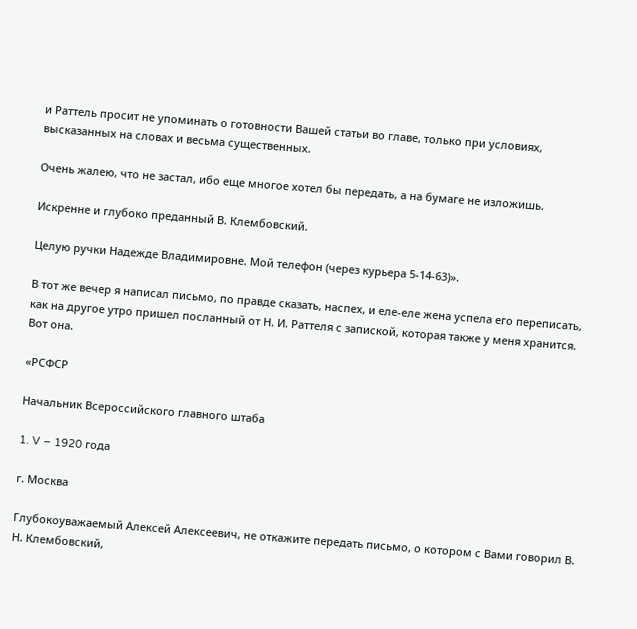и Раттель просит не упоминать о готовности Вашей статьи во главе, только при условиях, высказанных на словах и весьма существенных.

Очень жалею, что не застал, ибо еще многое хотел бы передать, а на бумаге не изложишь.

Искренне и глубоко преданный В. Клембовский.

Целую ручки Надежде Владимировне. Мой телефон (через курьера 5-14-63)».

В тот же вечер я написал письмо, по правде сказать, наспех, и еле-еле жена успела его переписать, как на другое утро пришел посланный от Н. И. Раттеля с запиской, которая также у меня хранится. Вот она.

«РСФСР

Начальник Всероссийского главного штаба

1. V – 1920 года

г. Москва

Глубокоуважаемый Алексей Алексеевич, не откажите передать письмо, о котором с Вами говорил В. Н. Клембовский,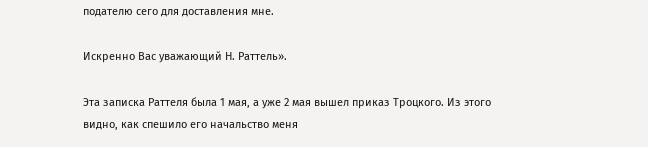подателю сего для доставления мне.

Искренно Вас уважающий Н. Раттель».

Эта записка Раттеля была 1 мая, а уже 2 мая вышел приказ Троцкого. Из этого видно, как спешило его начальство меня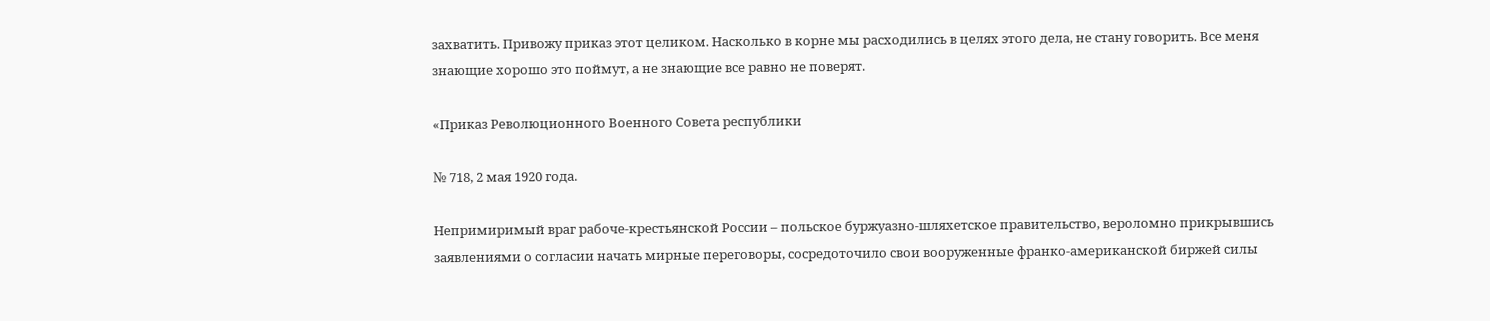захватить. Привожу приказ этот целиком. Насколько в корне мы расходились в целях этого дела, не стану говорить. Все меня знающие хорошо это поймут, а не знающие все равно не поверят.

«Приказ Революционного Военного Совета республики

№ 718, 2 мая 1920 года.

Непримиримый враг рабоче-крестьянской России – польское буржуазно-шляхетское правительство, вероломно прикрывшись заявлениями о согласии начать мирные переговоры, сосредоточило свои вооруженные франко-американской биржей силы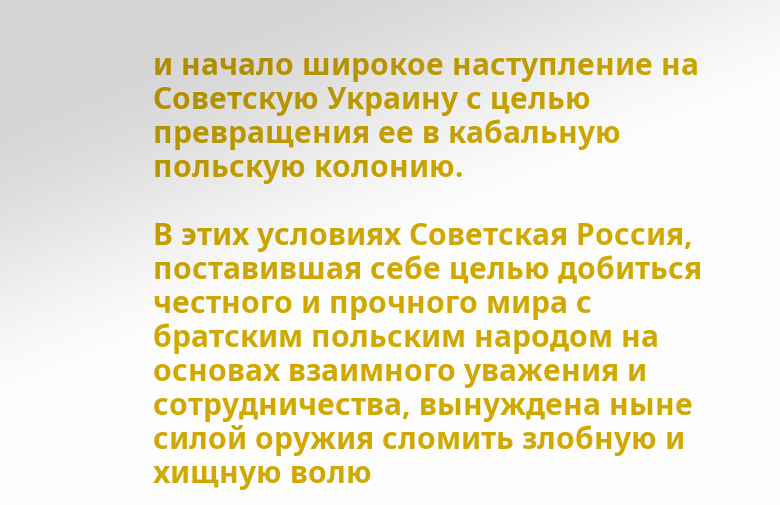и начало широкое наступление на Советскую Украину с целью превращения ее в кабальную польскую колонию.

В этих условиях Советская Россия, поставившая себе целью добиться честного и прочного мира с братским польским народом на основах взаимного уважения и сотрудничества, вынуждена ныне силой оружия сломить злобную и хищную волю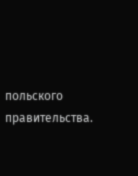польского правительства.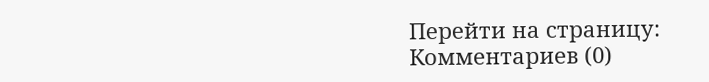Перейти на страницу:
Комментариев (0)